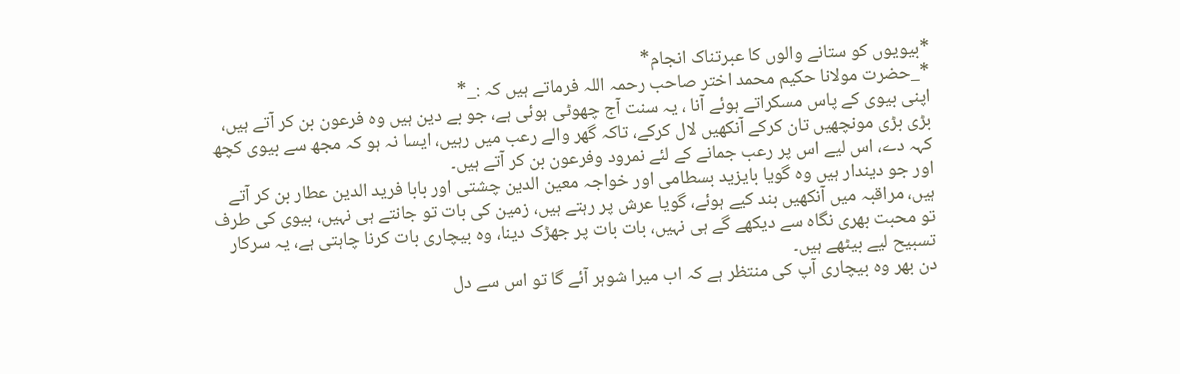*بیویوں کو ستانے والوں کا عبرتناک انجام*
*_حضرت مولانا حکیم محمد اختر صاحب رحمہ اللہ فرماتے ہیں کہ :_*
اپنی بیوی کے پاس مسکراتے ہوئے آنا ، یہ سنت آج چھوٹی ہوئی ہے، جو بے دین ہیں وہ فرعون بن کر آتے ہیں، بڑی بڑی مونچھیں تان کرکے آنکھیں لال کرکے، تاکہ گھر والے رعب میں رہیں، ایسا نہ ہو کہ مجھ سے بیوی کچھ کہہ دے، اس لیے اس پر رعب جمانے کے لئے نمرود وفرعون بن کر آتے ہیں۔
اور جو دیندار ہیں وہ گویا بایزید بسطامی اور خواجہ معین الدین چشتی اور بابا فرید الدین عطار بن کر آتے ہیں، مراقبہ میں آنکھیں بند کیے ہوئے، گویا عرش پر رہتے ہیں، زمین کی بات تو جانتے ہی نہیں، بیوی کی طرف تو محبت بھری نگاہ سے دیکھے گے ہی نہیں، بات بات پر جھڑک دینا، وہ بیچاری بات کرنا چاہتی ہے، یہ سرکار تسبیح لیے بیٹھے ہیں۔
دن بھر وہ بیچاری آپ کی منتظر ہے کہ اب میرا شوہر آئے گا تو اس سے دل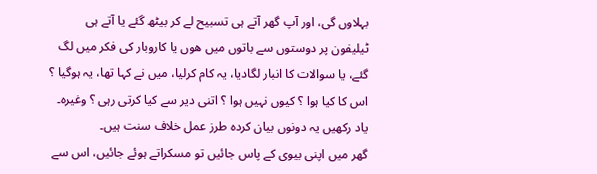بہلاوں گی، اور آپ گھر آتے ہی تسبیح لے کر بیٹھ گئے یا آتے ہی ٹیلیفون پر دوستوں سے باتوں میں ھوں یا کاروبار کی فکر میں لگ گئے، یا سوالات کا انبار لگادیا، یہ کام کرلیا، میں نے کہا تھا، یہ ہوگیا ؟ اس کا کیا ہوا ؟ کیوں نہیں ہوا ؟ اتنی دیر سے کیا کرتی رہی ؟ وغیرہ۔
یاد رکھیں یہ دونوں بیان کردہ طرز عمل خلاف سنت ہیں۔
گھر میں اپنی بیوی کے پاس جائیں تو مسکراتے ہوئے جائیں، اس سے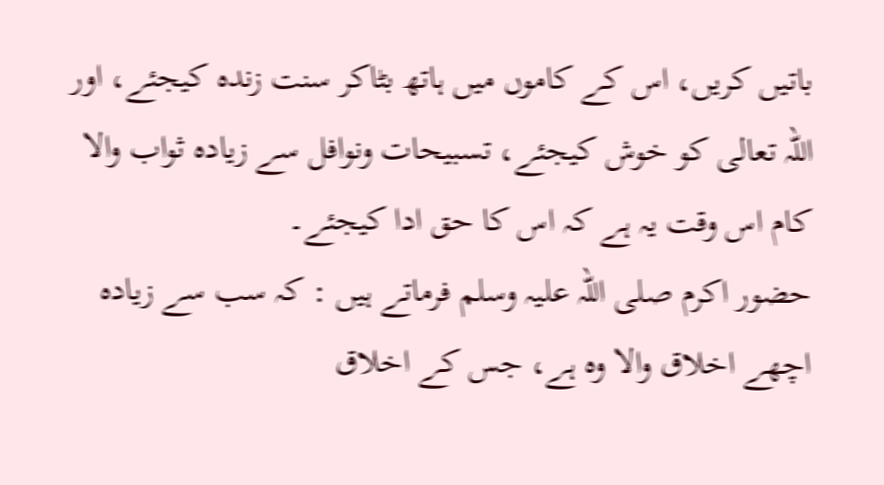باتیں کریں، اس کے کاموں میں ہاتھ بٹاکر سنت زندہ کیجئے، اور اللہ تعالی کو خوش کیجئے، تسبیحات ونوافل سے زیادہ ثواب والا کام اس وقت یہ ہے کہ اس کا حق ادا کیجئے۔
حضور اکرم صلی اللہ علیہ وسلم فرماتے ہیں : کہ سب سے زیادہ اچھے اخلاق والا وہ ہے، جس کے اخلاق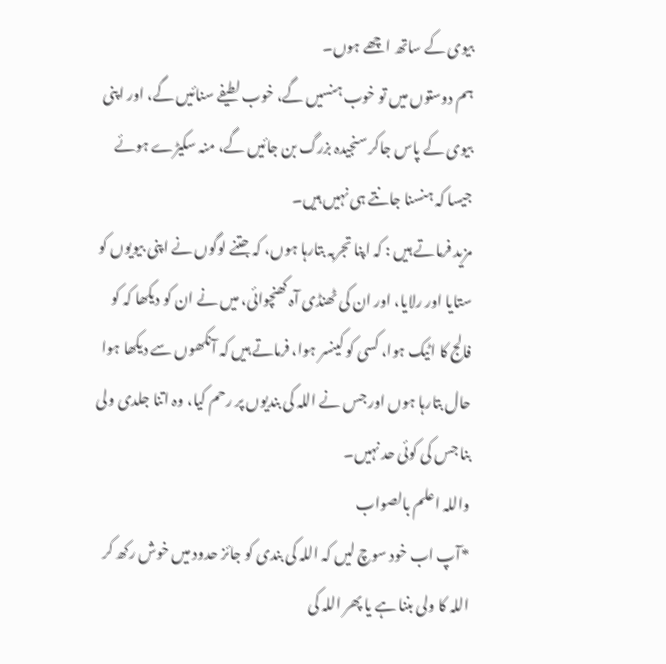بیوی کے ساتھ اچھے ہوں۔
ہم دوستوں میں تو خوب ہنسیں گے، خوب لطیفے سنائیں گے، اور اپنی بیوی کے پاس جاکر سنجیدہ بزرگ بن جائیں گے، منہ سکیڑے ہوئے جیسا کہ ہنسنا جانتے ہی نہیں ہیں۔
مزید فرماتے ہیں : کہ اپنا تجربہ بتارہا ہوں، کہ جتنے لوگوں نے اپنی بیویوں کو ستایا اور رلایا، اور ان کی ٹھنڈی آہ کھنچوائی، میں نے ان کو دیکھا کہ کو فالج کا اٹیک ہوا، کسی کو کینسر ہوا، فرماتے ہیں کہ آنکھوں سے دیکھا ہوا حال بتارہا ہوں اور جس نے اللہ کی بندیوں پر رحم کیا، وہ اتنا جلدی ولی بنا جس کی کوئی حد نہیں۔
واللہ اعلم بالصواب
*آپ اب خود سوچ لیں کہ اللہ کی بندی کو جائز حدود میں خوش رکھ کر اللہ کا ولی بننا ہے یا پھر اللہ کی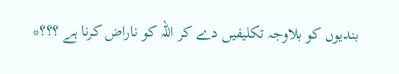بندیوں کو بلاوجہ تکلیفیں دے کر اللہ کو ناراض کرنا ہے ؟؟؟*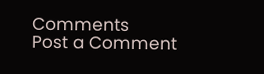Comments
Post a Comment